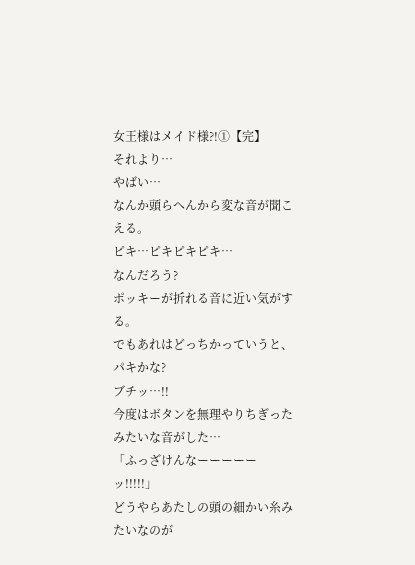女王様はメイド様?!①【完】
それより…
やばい…
なんか頭らへんから変な音が聞こえる。
ピキ…ピキピキピキ…
なんだろう?
ポッキーが折れる音に近い気がする。
でもあれはどっちかっていうと、パキかな?
ブチッ…!!
今度はボタンを無理やりちぎったみたいな音がした…
「ふっざけんなーーーーーッ!!!!!」
どうやらあたしの頭の細かい糸みたいなのが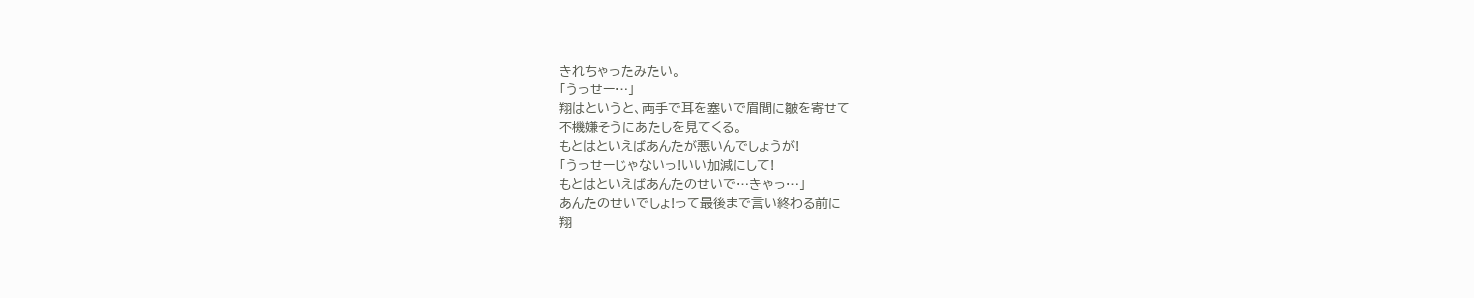きれちゃったみたい。
「うっせー…」
翔はというと、両手で耳を塞いで眉間に皺を寄せて
不機嫌そうにあたしを見てくる。
もとはといえばあんたが悪いんでしょうが!
「うっせーじゃないっ!いい加減にして!
もとはといえばあんたのせいで…きゃっ…」
あんたのせいでしょ!って最後まで言い終わる前に
翔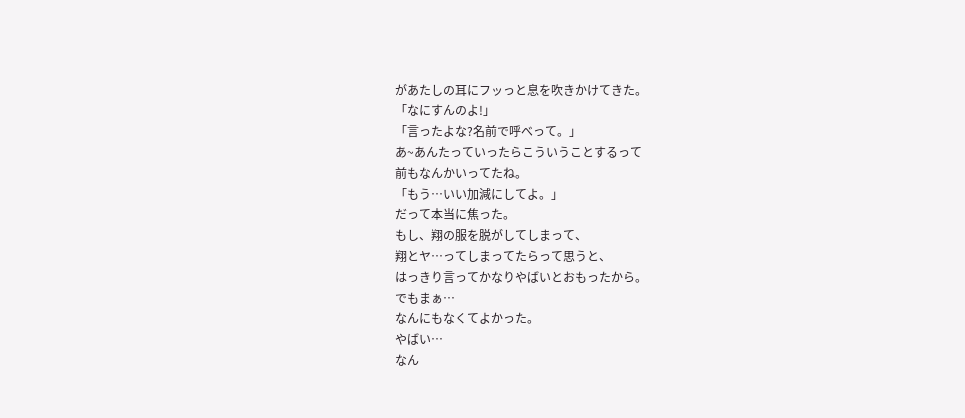があたしの耳にフッっと息を吹きかけてきた。
「なにすんのよ!」
「言ったよな?名前で呼べって。」
あ~あんたっていったらこういうことするって
前もなんかいってたね。
「もう…いい加減にしてよ。」
だって本当に焦った。
もし、翔の服を脱がしてしまって、
翔とヤ…ってしまってたらって思うと、
はっきり言ってかなりやばいとおもったから。
でもまぁ…
なんにもなくてよかった。
やばい…
なん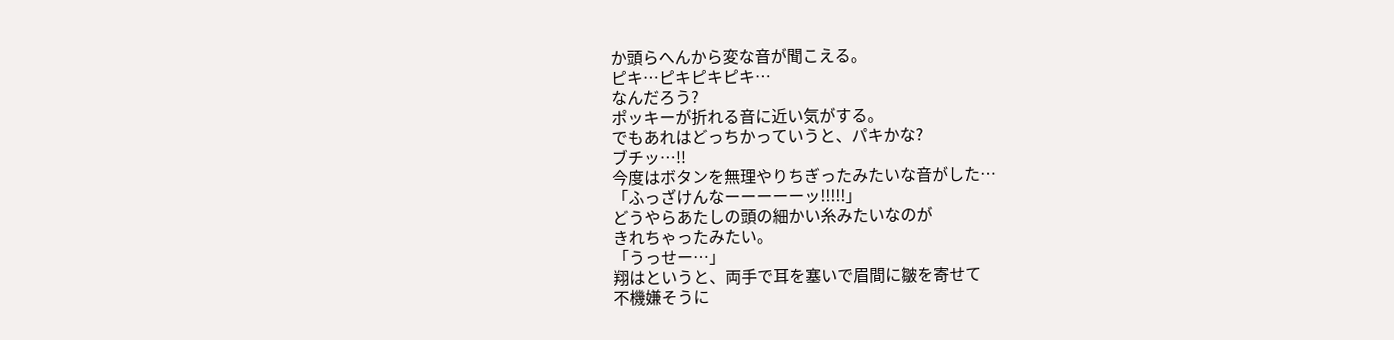か頭らへんから変な音が聞こえる。
ピキ…ピキピキピキ…
なんだろう?
ポッキーが折れる音に近い気がする。
でもあれはどっちかっていうと、パキかな?
ブチッ…!!
今度はボタンを無理やりちぎったみたいな音がした…
「ふっざけんなーーーーーッ!!!!!」
どうやらあたしの頭の細かい糸みたいなのが
きれちゃったみたい。
「うっせー…」
翔はというと、両手で耳を塞いで眉間に皺を寄せて
不機嫌そうに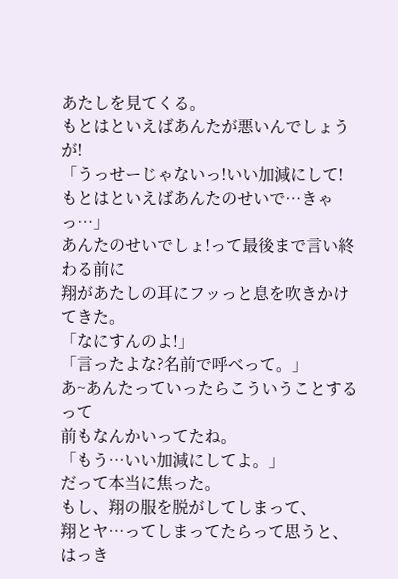あたしを見てくる。
もとはといえばあんたが悪いんでしょうが!
「うっせーじゃないっ!いい加減にして!
もとはといえばあんたのせいで…きゃっ…」
あんたのせいでしょ!って最後まで言い終わる前に
翔があたしの耳にフッっと息を吹きかけてきた。
「なにすんのよ!」
「言ったよな?名前で呼べって。」
あ~あんたっていったらこういうことするって
前もなんかいってたね。
「もう…いい加減にしてよ。」
だって本当に焦った。
もし、翔の服を脱がしてしまって、
翔とヤ…ってしまってたらって思うと、
はっき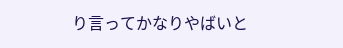り言ってかなりやばいと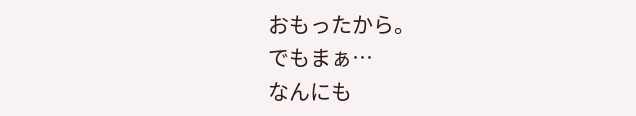おもったから。
でもまぁ…
なんにも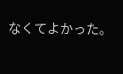なくてよかった。